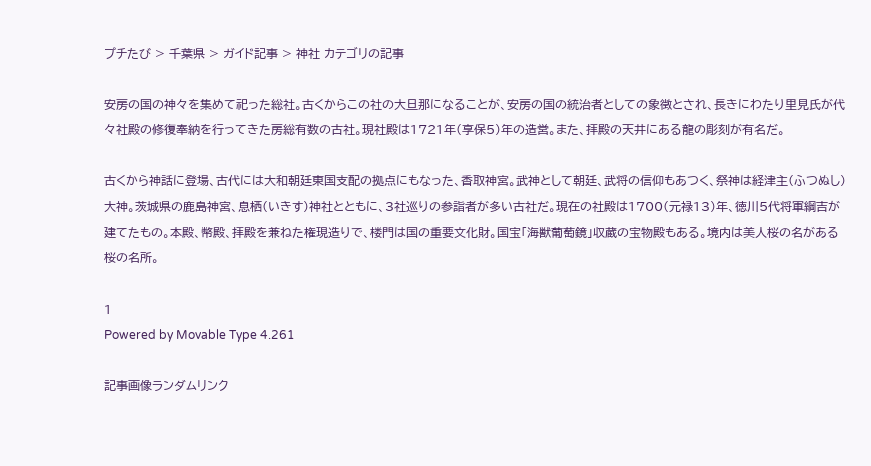プチたび > 千葉県 > ガイド記事 > 神社 カテゴリの記事

安房の国の神々を集めて祀った総社。古くからこの社の大旦那になることが、安房の国の統治者としての象徴とされ、長きにわたり里見氏が代々社殿の修復奉納を行ってきた房総有数の古社。現社殿は1721年(享保5)年の造営。また、拝殿の天井にある龍の彫刻が有名だ。

古くから神話に登場、古代には大和朝廷東国支配の拠点にもなった、香取神宮。武神として朝廷、武将の信仰もあつく、祭神は経津主(ふつぬし)大神。茨城県の鹿島神宮、息栖(いきす)神社とともに、3社巡りの参詣者が多い古社だ。現在の社殿は1700(元禄13)年、徳川5代将軍綱吉が建てたもの。本殿、幣殿、拝殿を兼ねた権現造りで、楼門は国の重要文化財。国宝「海獣葡萄鏡」収蔵の宝物殿もある。境内は美人桜の名がある桜の名所。

1
Powered by Movable Type 4.261

記事画像ランダムリンク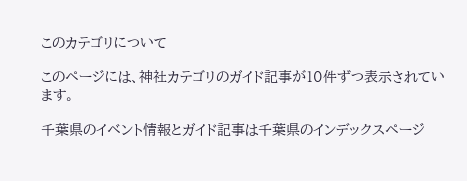このカテゴリについて

このページには、神社カテゴリのガイド記事が10件ずつ表示されています。

千葉県のイベント情報とガイド記事は千葉県のインデックスページ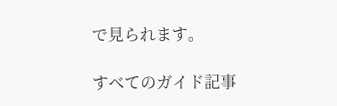で見られます。

すべてのガイド記事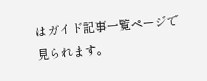はガイド記事一覧ページで見られます。